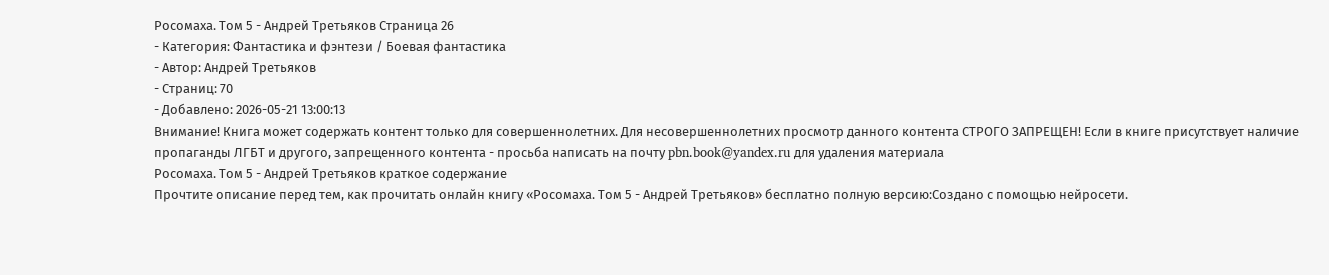Росомаха. Том 5 - Андрей Третьяков Страница 26
- Категория: Фантастика и фэнтези / Боевая фантастика
- Автор: Андрей Третьяков
- Страниц: 70
- Добавлено: 2026-05-21 13:00:13
Внимание! Книга может содержать контент только для совершеннолетних. Для несовершеннолетних просмотр данного контента СТРОГО ЗАПРЕЩЕН! Если в книге присутствует наличие пропаганды ЛГБТ и другого, запрещенного контента - просьба написать на почту pbn.book@yandex.ru для удаления материала
Росомаха. Том 5 - Андрей Третьяков краткое содержание
Прочтите описание перед тем, как прочитать онлайн книгу «Росомаха. Том 5 - Андрей Третьяков» бесплатно полную версию:Создано с помощью нейросети.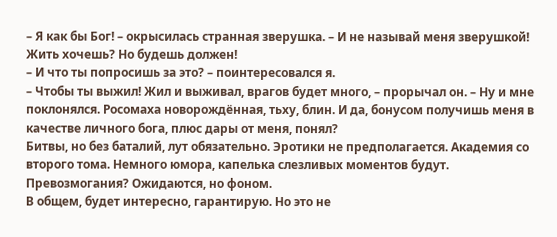– Я как бы Бог! – окрысилась странная зверушка. – И не называй меня зверушкой! Жить хочешь? Но будешь должен!
– И что ты попросишь за это? – поинтересовался я.
– Чтобы ты выжил! Жил и выживал, врагов будет много, – прорычал он. – Ну и мне поклонялся. Росомаха новорождённая, тьху, блин. И да, бонусом получишь меня в качестве личного бога, плюс дары от меня, понял?
Битвы, но без баталий, лут обязательно. Эротики не предполагается. Академия со второго тома. Немного юмора, капелька слезливых моментов будут. Превозмогания? Ожидаются, но фоном.
В общем, будет интересно, гарантирую. Но это не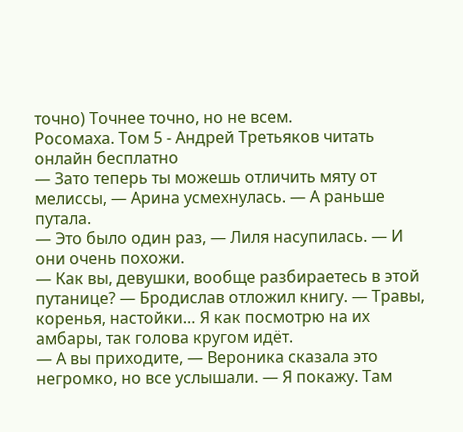точно) Точнее точно, но не всем.
Росомаха. Том 5 - Андрей Третьяков читать онлайн бесплатно
— Зато теперь ты можешь отличить мяту от мелиссы, — Арина усмехнулась. — А раньше путала.
— Это было один раз, — Лиля насупилась. — И они очень похожи.
— Как вы, девушки, вообще разбираетесь в этой путанице? — Бродислав отложил книгу. — Травы, коренья, настойки… Я как посмотрю на их амбары, так голова кругом идёт.
— А вы приходите, — Вероника сказала это негромко, но все услышали. — Я покажу. Там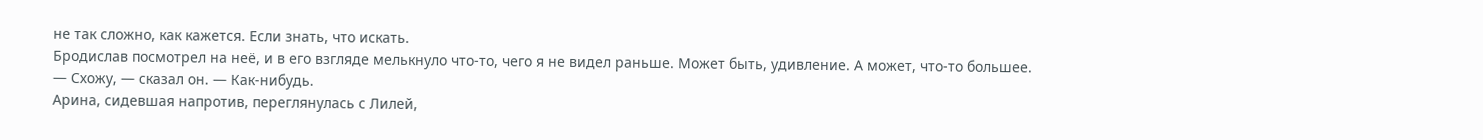не так сложно, как кажется. Если знать, что искать.
Бродислав посмотрел на неё, и в его взгляде мелькнуло что-то, чего я не видел раньше. Может быть, удивление. А может, что-то большее.
— Схожу, — сказал он. — Как-нибудь.
Арина, сидевшая напротив, переглянулась с Лилей,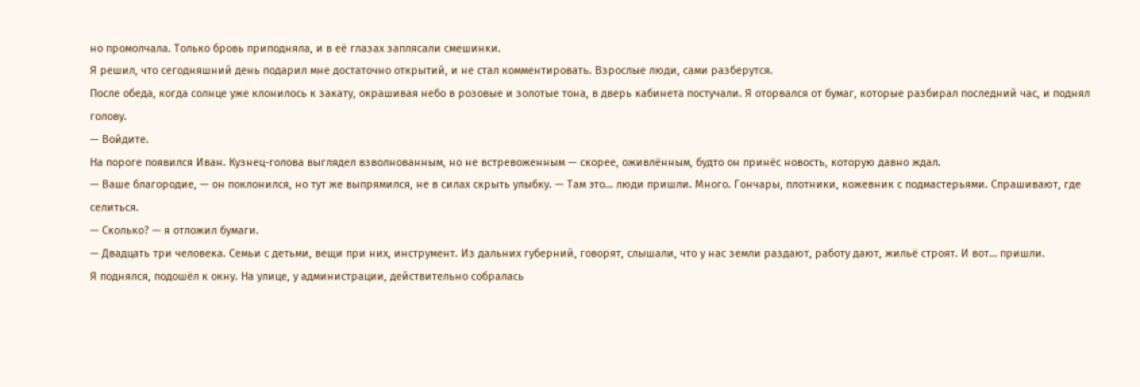но промолчала. Только бровь приподняла, и в её глазах заплясали смешинки.
Я решил, что сегодняшний день подарил мне достаточно открытий, и не стал комментировать. Взрослые люди, сами разберутся.
После обеда, когда солнце уже клонилось к закату, окрашивая небо в розовые и золотые тона, в дверь кабинета постучали. Я оторвался от бумаг, которые разбирал последний час, и поднял голову.
— Войдите.
На пороге появился Иван. Кузнец-голова выглядел взволнованным, но не встревоженным — скорее, оживлённым, будто он принёс новость, которую давно ждал.
— Ваше благородие, — он поклонился, но тут же выпрямился, не в силах скрыть улыбку. — Там это… люди пришли. Много. Гончары, плотники, кожевник с подмастерьями. Спрашивают, где селиться.
— Сколько? — я отложил бумаги.
— Двадцать три человека. Семьи с детьми, вещи при них, инструмент. Из дальних губерний, говорят, слышали, что у нас земли раздают, работу дают, жильё строят. И вот… пришли.
Я поднялся, подошёл к окну. На улице, у администрации, действительно собралась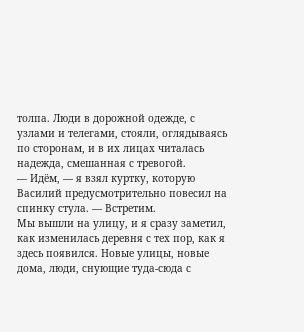толпа. Люди в дорожной одежде, с узлами и телегами, стояли, оглядываясь по сторонам, и в их лицах читалась надежда, смешанная с тревогой.
— Идём, — я взял куртку, которую Василий предусмотрительно повесил на спинку стула. — Встретим.
Мы вышли на улицу, и я сразу заметил, как изменилась деревня с тех пор, как я здесь появился. Новые улицы, новые дома, люди, снующие туда-сюда с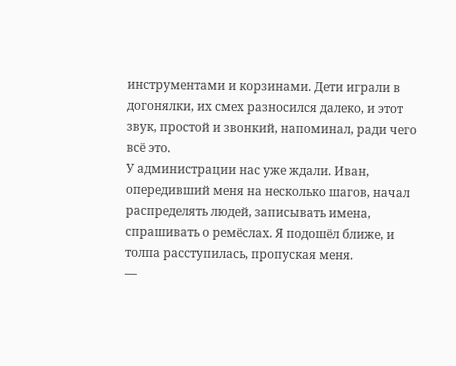инструментами и корзинами. Дети играли в догонялки, их смех разносился далеко, и этот звук, простой и звонкий, напоминал, ради чего всё это.
У администрации нас уже ждали. Иван, опередивший меня на несколько шагов, начал распределять людей, записывать имена, спрашивать о ремёслах. Я подошёл ближе, и толпа расступилась, пропуская меня.
—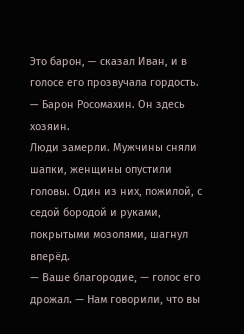Это барон, — сказал Иван, и в голосе его прозвучала гордость. — Барон Росомахин. Он здесь хозяин.
Люди замерли. Мужчины сняли шапки, женщины опустили головы. Один из них, пожилой, с седой бородой и руками, покрытыми мозолями, шагнул вперёд.
— Ваше благородие, — голос его дрожал. — Нам говорили, что вы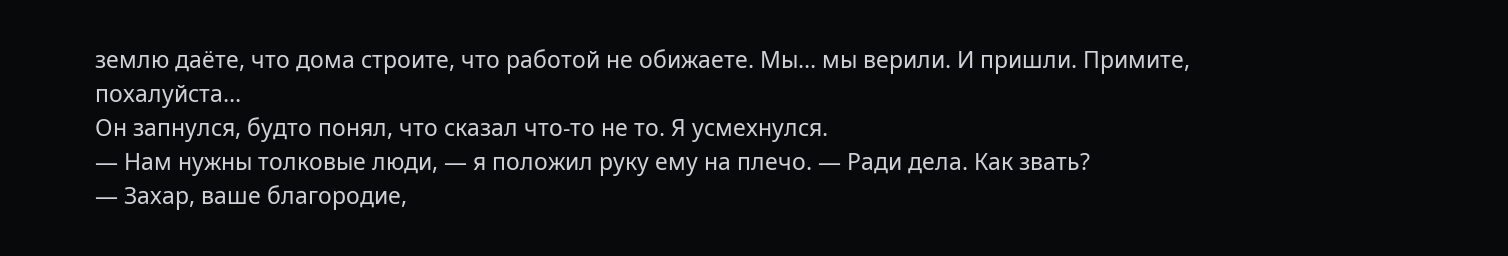землю даёте, что дома строите, что работой не обижаете. Мы… мы верили. И пришли. Примите, похалуйста…
Он запнулся, будто понял, что сказал что-то не то. Я усмехнулся.
— Нам нужны толковые люди, — я положил руку ему на плечо. — Ради дела. Как звать?
— Захар, ваше благородие,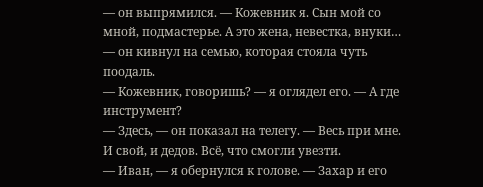— он выпрямился. — Кожевник я. Сын мой со мной, подмастерье. А это жена, невестка, внуки… — он кивнул на семью, которая стояла чуть поодаль.
— Кожевник, говоришь? — я оглядел его. — А где инструмент?
— Здесь, — он показал на телегу. — Весь при мне. И свой, и дедов. Всё, что смогли увезти.
— Иван, — я обернулся к голове. — Захар и его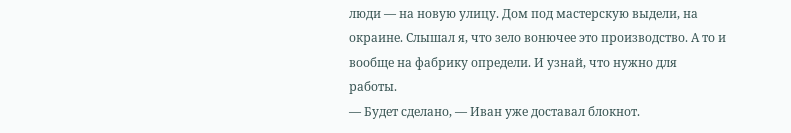люди — на новую улицу. Дом под мастерскую выдели, на окраине. Слышал я, что зело вонючее это производство. А то и вообще на фабрику определи. И узнай, что нужно для работы.
— Будет сделано, — Иван уже доставал блокнот.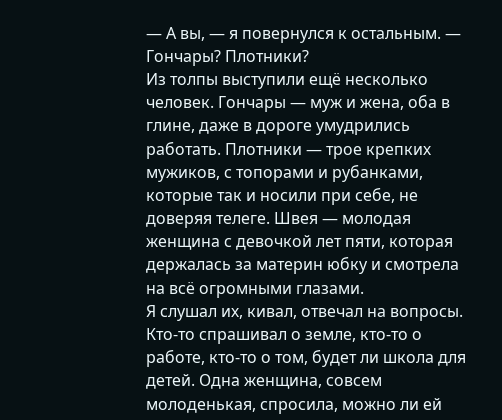— А вы, — я повернулся к остальным. — Гончары? Плотники?
Из толпы выступили ещё несколько человек. Гончары — муж и жена, оба в глине, даже в дороге умудрились работать. Плотники — трое крепких мужиков, с топорами и рубанками, которые так и носили при себе, не доверяя телеге. Швея — молодая женщина с девочкой лет пяти, которая держалась за материн юбку и смотрела на всё огромными глазами.
Я слушал их, кивал, отвечал на вопросы. Кто-то спрашивал о земле, кто-то о работе, кто-то о том, будет ли школа для детей. Одна женщина, совсем молоденькая, спросила, можно ли ей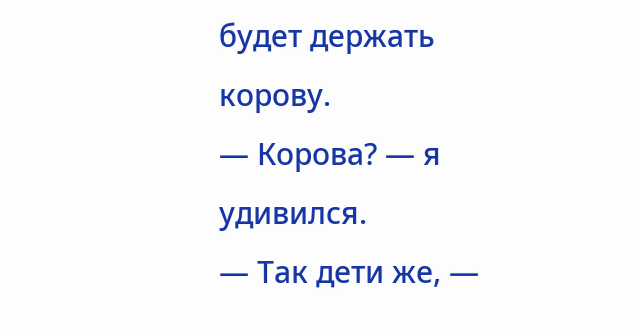будет держать корову.
— Корова? — я удивился.
— Так дети же, —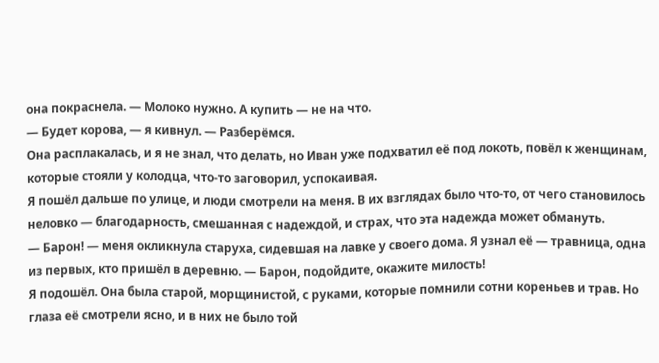она покраснела. — Молоко нужно. А купить — не на что.
— Будет корова, — я кивнул. — Разберёмся.
Она расплакалась, и я не знал, что делать, но Иван уже подхватил её под локоть, повёл к женщинам, которые стояли у колодца, что-то заговорил, успокаивая.
Я пошёл дальше по улице, и люди смотрели на меня. В их взглядах было что-то, от чего становилось неловко — благодарность, смешанная с надеждой, и страх, что эта надежда может обмануть.
— Барон! — меня окликнула старуха, сидевшая на лавке у своего дома. Я узнал её — травница, одна из первых, кто пришёл в деревню. — Барон, подойдите, окажите милость!
Я подошёл. Она была старой, морщинистой, с руками, которые помнили сотни кореньев и трав. Но глаза её смотрели ясно, и в них не было той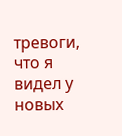тревоги, что я видел у новых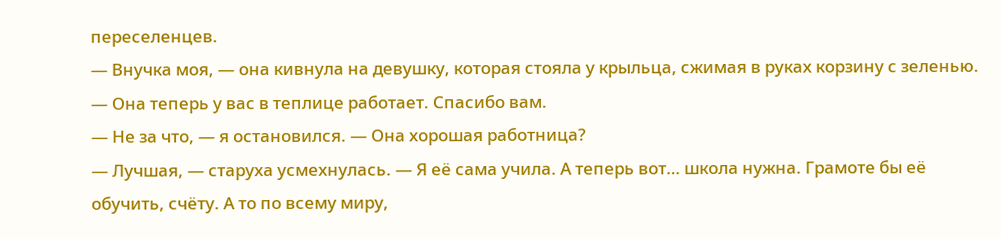переселенцев.
— Внучка моя, — она кивнула на девушку, которая стояла у крыльца, сжимая в руках корзину с зеленью. — Она теперь у вас в теплице работает. Спасибо вам.
— Не за что, — я остановился. — Она хорошая работница?
— Лучшая, — старуха усмехнулась. — Я её сама учила. А теперь вот… школа нужна. Грамоте бы её обучить, счёту. А то по всему миру,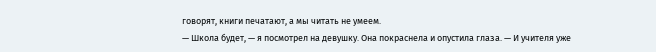говорят, книги печатают, а мы читать не умеем.
— Школа будет, — я посмотрел на девушку. Она покраснела и опустила глаза. — И учителя уже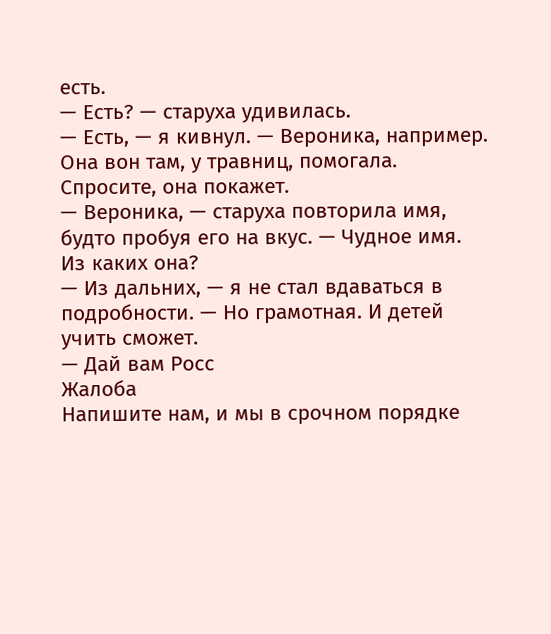есть.
— Есть? — старуха удивилась.
— Есть, — я кивнул. — Вероника, например. Она вон там, у травниц, помогала. Спросите, она покажет.
— Вероника, — старуха повторила имя, будто пробуя его на вкус. — Чудное имя. Из каких она?
— Из дальних, — я не стал вдаваться в подробности. — Но грамотная. И детей учить сможет.
— Дай вам Росс
Жалоба
Напишите нам, и мы в срочном порядке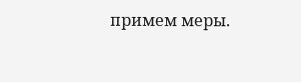примем меры.